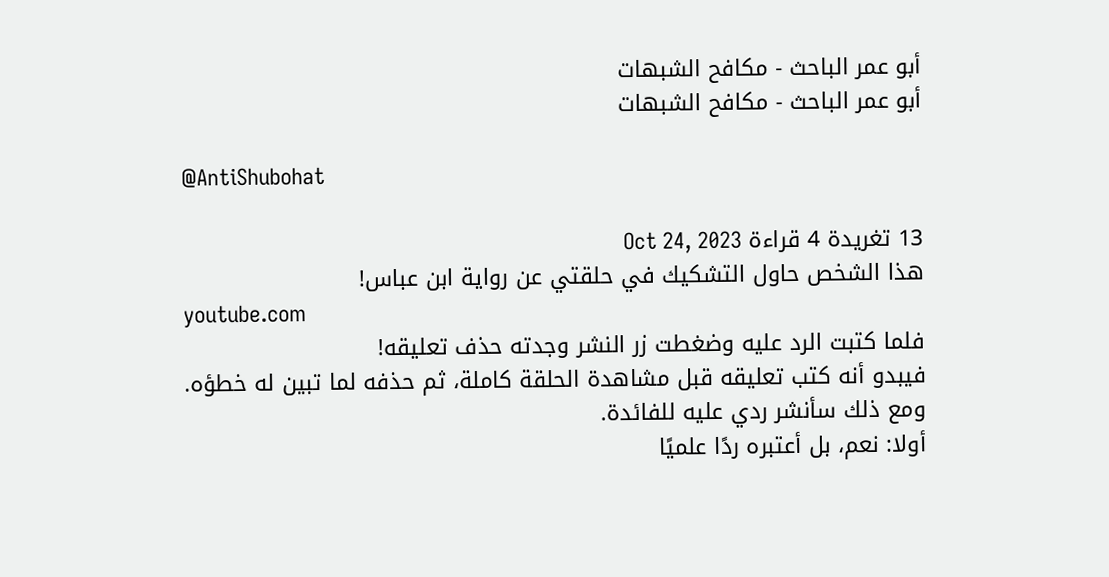أبو عمر الباحث - مكافح الشبهات
أبو عمر الباحث - مكافح الشبهات

@AntiShubohat

13 تغريدة 4 قراءة Oct 24, 2023
هذا الشخص حاول التشكيك في حلقتي عن رواية ابن عباس!
youtube.com
فلما كتبت الرد عليه وضغطت زر النشر وجدته حذف تعليقه!
فيبدو أنه كتب تعليقه قبل مشاهدة الحلقة كاملة، ثم حذفه لما تبين له خطؤه.
ومع ذلك سأنشر ردي عليه للفائدة.
أولا: نعم، بل أعتبره ردًا علميًا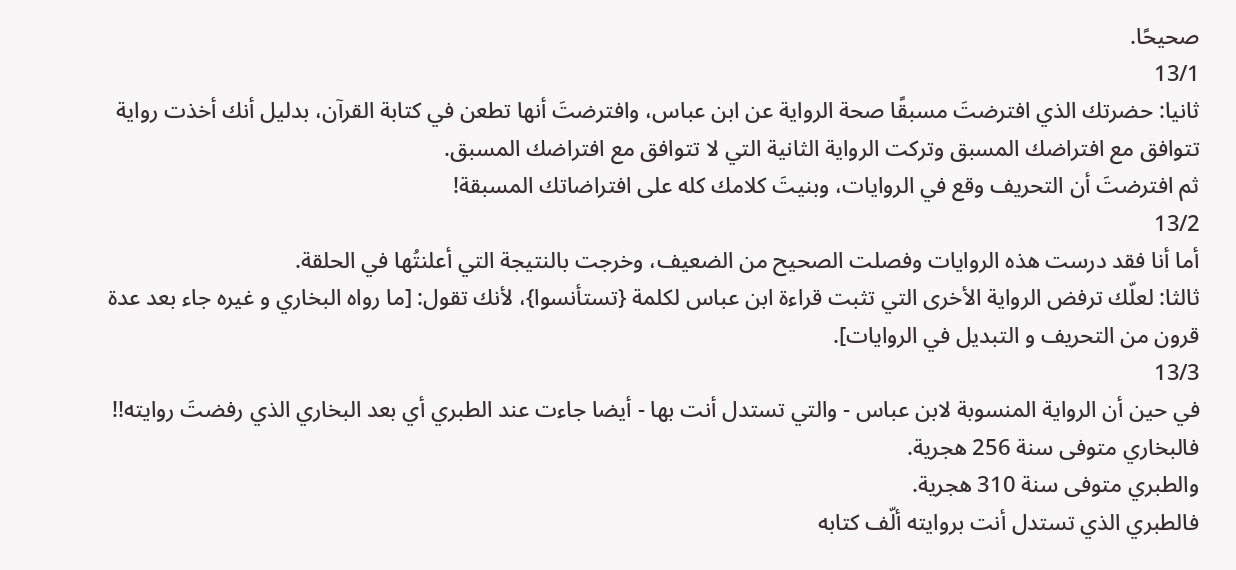صحيحًا.
13/1
ثانيا: حضرتك الذي افترضتَ مسبقًا صحة الرواية عن ابن عباس، وافترضتَ أنها تطعن في كتابة القرآن، بدليل أنك أخذت رواية تتوافق مع افتراضك المسبق وتركت الرواية الثانية التي لا تتوافق مع افتراضك المسبق.
ثم افترضتَ أن التحريف وقع في الروايات، وبنيتَ كلامك كله على افتراضاتك المسبقة!
13/2
أما أنا فقد درست هذه الروايات وفصلت الصحيح من الضعيف، وخرجت بالنتيجة التي أعلنتُها في الحلقة.
ثالثا: لعلّك ترفض الرواية الأخرى التي تثبت قراءة ابن عباس لكلمة {تستأنسوا}، لأنك تقول: [ما رواه البخاري و غيره جاء بعد عدة قرون من التحريف و التبديل في الروايات].
13/3
في حين أن الرواية المنسوبة لابن عباس - والتي تستدل أنت بها - أيضا جاءت عند الطبري أي بعد البخاري الذي رفضتَ روايته!!
فالبخاري متوفى سنة 256 هجرية.
والطبري متوفى سنة 310 هجرية.
فالطبري الذي تستدل أنت بروايته ألّف كتابه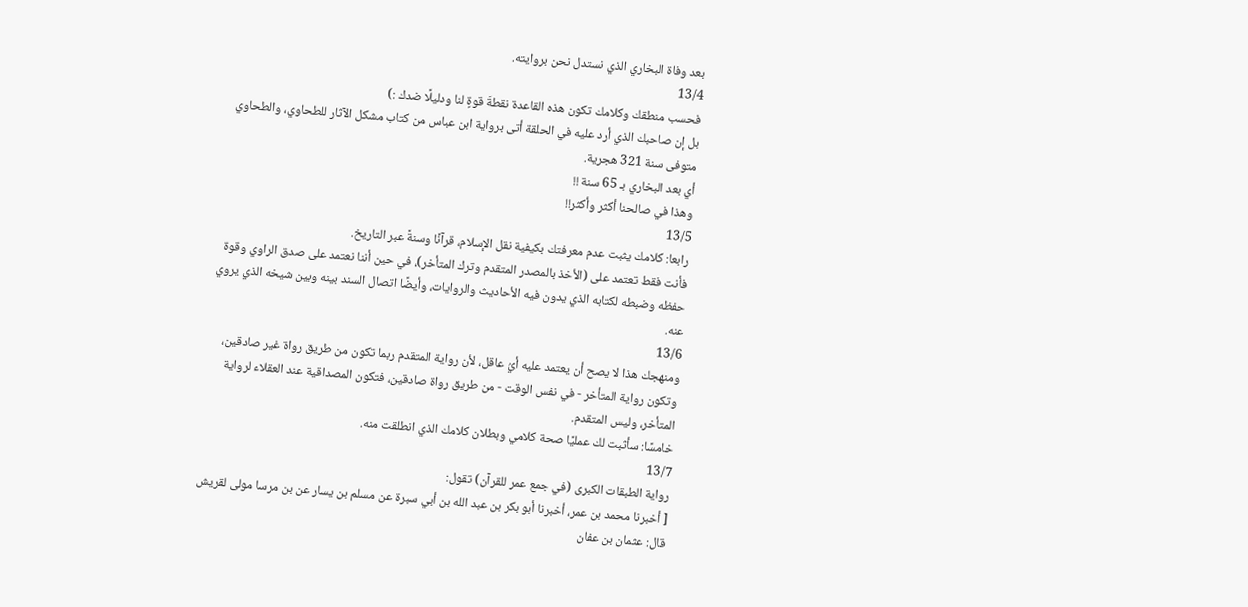بعد وفاة البخاري الذي نستدل نحن بروايته.
13/4
فحسب منطقك وكلامك تكون هذه القاعدة نقطةَ قوةٍ لنا ودليلًا ضدك :)
بل إن صاحبك الذي أرد عليه في الحلقة أتى برواية ابن عباس من كتاب مشكل الآثار للطحاوي، والطحاوي متوفى سنة 321 هجرية.
أي بعد البخاري بـ 65 سنة !!
وهذا في صالحنا أكثر وأكثر!!
13/5
رابعا: كلامك يثبت عدم معرفتك بكيفية نقل الإسلام، قرآنًا وسنةً عبر التاريخ.
فأنت فقط تعتمد على (الأخذ بالمصدر المتقدم وترك المتأخر)، في حين أننا نعتمد على صدق الراوي وقوة حفظه وضبطه لكتابه الذي يدون فيه الأحاديث والروايات، وأيضًا اتصال السند بينه وبين شيخه الذي يروي عنه.
13/6
ومنهجك هذا لا يصح أن يعتمد عليه أيُ عاقل، لأن رواية المتقدم ربما تكون من طريق رواة غير صادقين، وتكون رواية المتأخر - في نفس الوقت - من طريق رواة صادقين، فتكون المصداقية عند العقلاء لرواية المتأخر، وليس المتقدم.
خامسًا: سأثبت لك عمليًا صحة كلامي وبطلان كلامك الذي انطلقت منه.
13/7
رواية الطبقات الكبرى (في جمع عمر للقرآن) تقول:
[ أخبرنا محمد بن عمر، أخبرنا أبو بكر بن عبد الله بن أبي سبرة عن مسلم بن يسار عن بن مرسا مولى لقريش قال: عثمان بن عفان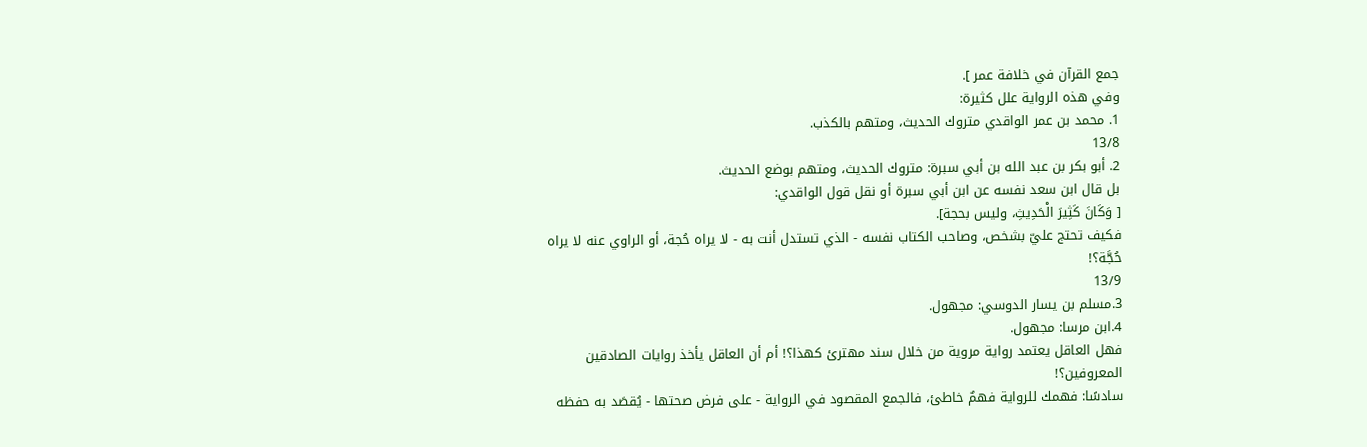جمع القرآن في خلافة عمر ].
وفي هذه الرواية علل كثيرة:
1. محمد بن عمر الواقدي متروك الحديث، ومتهم بالكذب.
13/8
2. أبو بكر بن عبد الله بن أبي سبرة: متروك الحديث، ومتهم بوضع الحديث.
بل قال ابن سعد نفسه عن ابن أبي سبرة أو نقل قول الواقدي:
[ وَكَانَ كَثِيرَ الْحَدِيثِ، وليس بحجة].
فكيف تحتج عليّ بشخص، وصاحب الكتاب نفسه - الذي تستدل أنت به - لا يراه حُجة، أو الراوي عنه لا يراه حُجَّة؟!
13/9
3.مسلم بن يسار الدوسي: مجهول.
4.ابن مرسا: مجهول.
فهل العاقل يعتمد رواية مروية من خلال سند مهترئ كهذا؟! أم أن العاقل يأخذ روايات الصادقين المعروفين؟!
سادسًا: فهمك للرواية فهمٌ خاطئ، فالجمع المقصود في الرواية - على فرض صحتها - يُقصَد به حفظه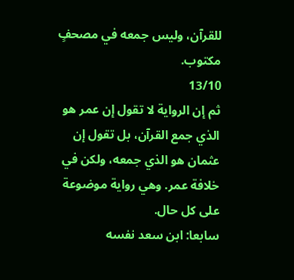للقرآن، وليس جمعه في مصحفٍ مكتوب.
13/10
ثم إن الرواية لا تقول إن عمر هو الذي جمع القرآن، بل تقول إن عثمان هو الذي جمعه، ولكن في خلافة عمر. وهي رواية موضوعة على كل حال.
سابعا: ابن سعد نفسه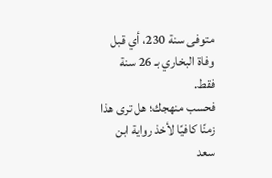متوفى سنة 230، أي قبل وفاة البخاري بـ 26 سنة فقط.
فحسب منهجك؛ هل ترى هذا زمنًا كافيًا لأخذ رواية ابن سعد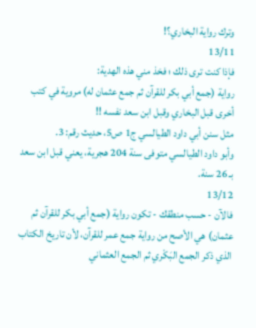وترك رواية البخاري؟!
13/11
فإذا كنت ترى ذلك ؛ فخذ مني هذه الهدية:
رواية (جمع أبي بكر للقرآن ثم جمع عثمان له) مروية في كتب أخرى قبل البخاري وقبل ابن سعد نفسه !!
مثل سنن أبي داود الطيالسي ج1 ص5، حديث رقم: 3.
وأبو داود الطيالسي متوفى سنة 204 هجرية، يعني قبل ابن سعد بـ 26 سنة.
13/12
فالآن - حسب منطقك - تكون رواية (جمع أبي بكر للقرآن ثم عثمان) هي الأصح من رواية جمع عمر للقرآن، لأن تاريخ الكتاب الذي ذكر الجمع البَكْري ثم الجمع العثماني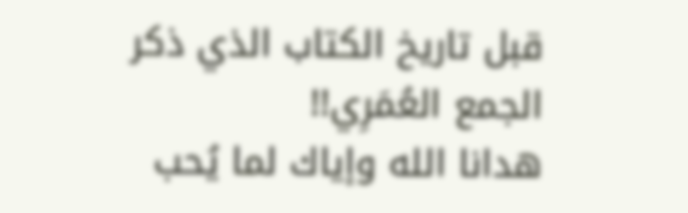قبل تاريخ الكتاب الذي ذكر الجمع العُمَرِي!!
هدانا الله وإياك لما يُحب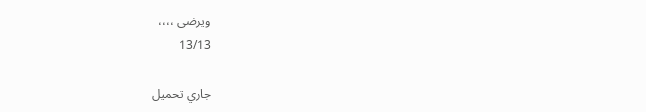ويرضى ،،،،
13/13

جاري تحميل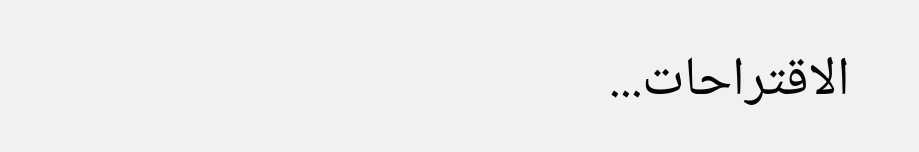الاقتراحات...